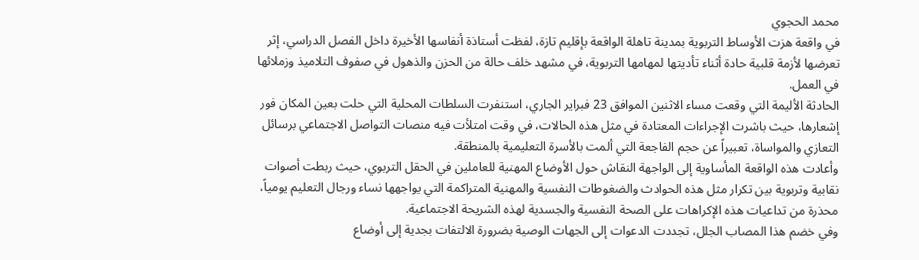محمد الحجوي
في واقعة هزت الأوساط التربوية بمدينة تاهلة الواقعة بإقليم تازة، لفظت أستاذة أنفاسها الأخيرة داخل الفصل الدراسي، إثر تعرضها لأزمة قلبية حادة أثناء تأديتها لمهامها التربوية، في مشهد خلف حالة من الحزن والذهول في صفوف التلاميذ وزملائها في العمل.
الحادثة الأليمة التي وقعت مساء الاثنين الموافق 23 فبراير الجاري، استنفرت السلطات المحلية التي حلت بعين المكان فور إشعارها، حيث باشرت الإجراءات المعتادة في مثل هذه الحالات، في وقت امتلأت فيه منصات التواصل الاجتماعي برسائل التعازي والمواساة، تعبيراً عن حجم الفاجعة التي ألمت بالأسرة التعليمية بالمنطقة.
وأعادت هذه الواقعة المأساوية إلى الواجهة النقاش حول الأوضاع المهنية للعاملين في الحقل التربوي، حيث ربطت أصوات نقابية وتربوية بين تكرار مثل هذه الحوادث والضغوطات النفسية والمهنية المتراكمة التي يواجهها نساء ورجال التعليم يومياً، محذرة من تداعيات هذه الإكراهات على الصحة النفسية والجسدية لهذه الشريحة الاجتماعية.
وفي خضم هذا المصاب الجلل، تجددت الدعوات إلى الجهات الوصية بضرورة الالتفات بجدية إلى أوضاع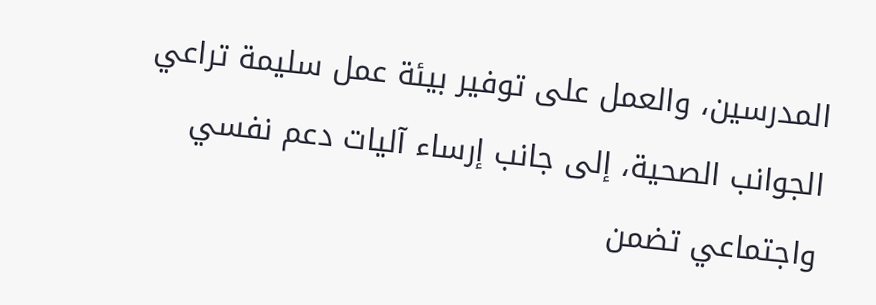المدرسين، والعمل على توفير بيئة عمل سليمة تراعي الجوانب الصحية، إلى جانب إرساء آليات دعم نفسي واجتماعي تضمن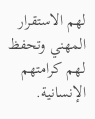لهم الاستقرار المهني وتحفظ لهم كرامتهم الإنسانية.